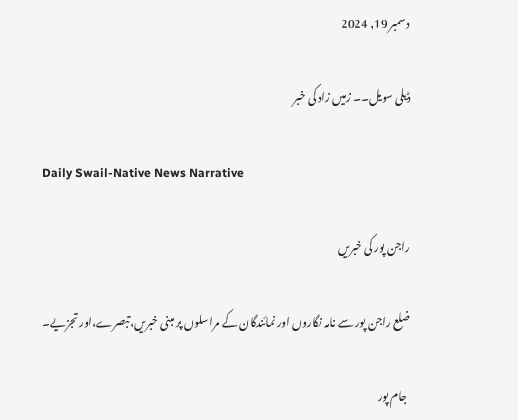دسمبر 19, 2024

ڈیلی سویل۔۔ زمیں زاد کی خبر

Daily Swail-Native News Narrative

راجن پور کی خبریں

ضلع راجن پور سے نامہ نگاروں اور نمائندگان کے مراسلوں پر مبنی خبریں،تبصرے،اور تجزیے۔

 جام پور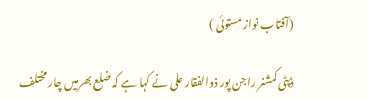(آفتاب نواز مستوئی )

ڈپٹی کمشنر راجن پور ذوالفقار علی نے کہا ہے کہ ضلع بھرمیں چار مختلف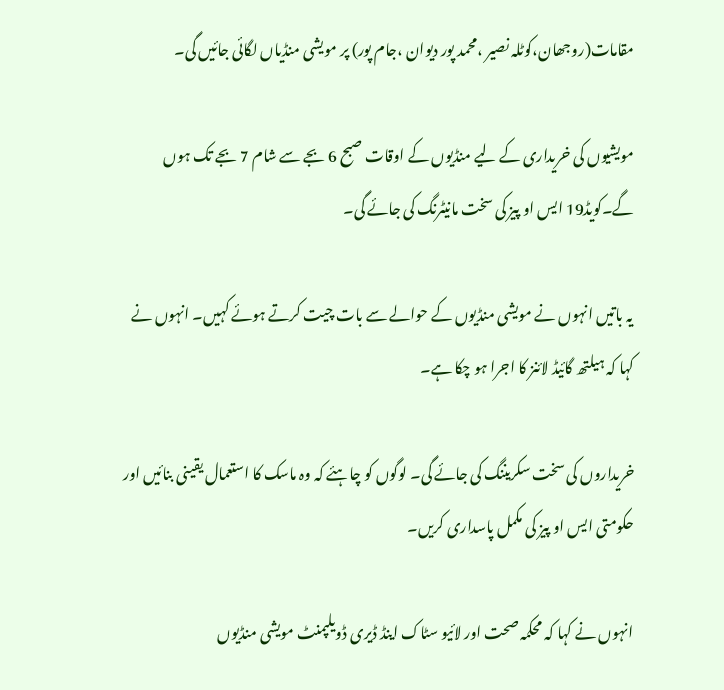مقامات(روجھان،کوٹلہ نصیر ،محمد پور دیوان ،جام پور) پر مویشی منڈیاں لگائی جائیں گی۔

مویشیوں کی خریداری کے لیے منڈیوں کے اوقات صبح 6 بجے سے شام 7 بجے تک ہوں گے۔کویڈ19 ایس او پیز کی سخت مانیٹرنگ کی جائے گی۔

یہ باتیں انہوں نے مویشی منڈیوں کے حوالے سے بات چیت کرتے ہوئے کہیں۔ انہوں نے کہا کہ ہیلتھ گائیڈ لائنز کا اجرا ہو چکا ہے۔

خریداروں کی سخت سکریننگ کی جائے گی۔ لوگوں کو چاہئے کہ وہ ماسک کا استعمال یقینی بنائیں اور حکومتی ایس او پیز کی مکمل پاسداری کریں۔

انہوں نے کہا کہ محکمہ صحت اور لائیو سٹاک اینڈ ڈیری ڈویلپمنٹ مویشی منڈیوں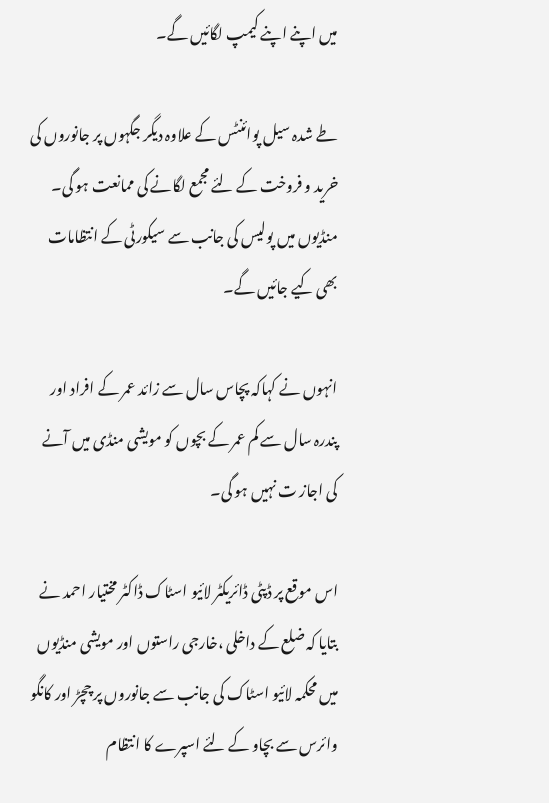میں اپنے اپنے کیمپ لگائیں گے۔

طے شدہ سیل پوائنٹس کے علاوہ دیگر جگہوں پر جانوروں کی خرید و فروخت کے لئے مجمع لگانے کی ممانعت ہو گی۔ منڈیوں میں پولیس کی جانب سے سیکورٹی کے انتظامات بھی کیے جائیں گے۔

انہوں نے کہاکہ پچاس سال سے زائد عمر کے افراد اور پندرہ سال سے کم عمر کے بچوں کو مویشی منڈی میں آنے کی اجاز ت نہیں ہو گی۔

اس موقع پر ڈپٹی ڈائریکٹر لائیو اسٹاک ڈاکٹر مختیار احمد نے بتایا کہ ضلع کے داخلی ،خارجی راستوں اور مویشی منڈیوں میں محکمہ لائیو اسٹاک کی جانب سے جانوروں پر چچڑ اور کانگو وائرس سے بچاو کے لئے اسپرے کا انتظام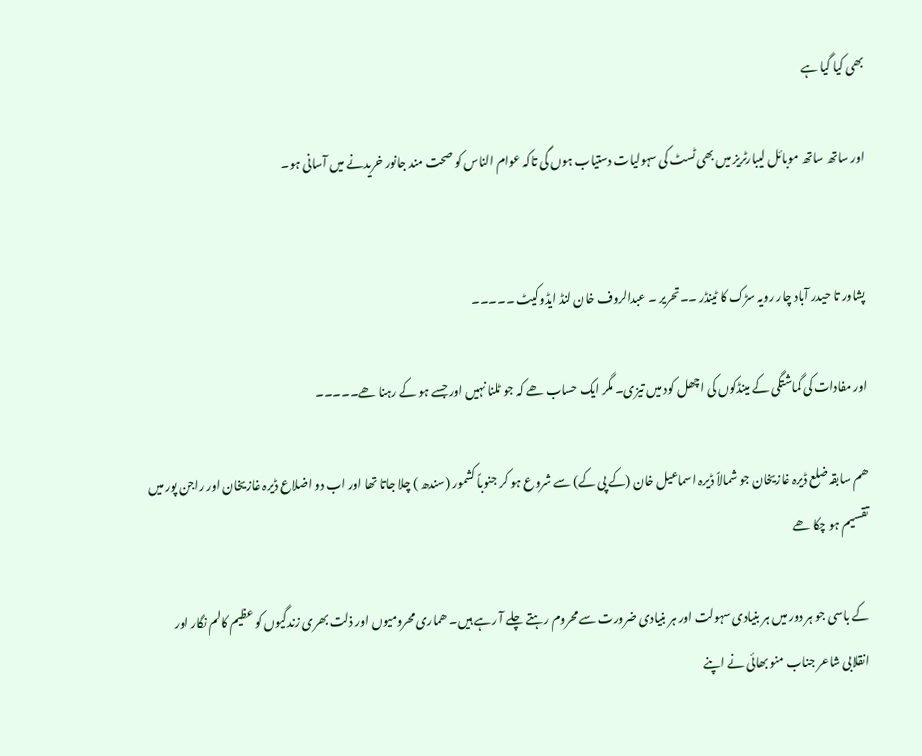بھی کیا گیا ہے

اور ساتھ ساتھ موبائل لیبارٹریز میں بھی ٹسٹ کی سہولیات دستیاب ہوں گی تاکہ عوام الناس کو صحت مند جانور خریدنے میں آسانی ہو۔


پشاور تا حیدر آباد چار رویہ سڑک کا ٹینڈر ۔۔تحریر ۔ عبدالروف خان لنڈ ایڈوکیٹ ۔۔۔۔۔

اور مفادات کی گماشتگی کے مینڈکوں کی اچھل کود میں تیزی۔ مگر ایک حساب ھے کہ جو ٹلنا نہیں اور جسے ہو کے رہنا ھے۔۔۔۔۔

ھم سابقہ ضلع ڈیرہ غازیخان جو شمالاً ڈیرہ اسماعیل خان (کے پی کے) سے شروع ہو کر جنوباً کشمور (سندھ ) چلا جاتا تھا اور اب دو اضلاع ڈیرہ غازیخان اور راجن پور میں تقسیم ہو چکا ھے

کے باسی جو ہر دور میں ہر بنیادی سہولت اور ہر بنیادی ضرورت سے محروم رہتے چلے آ رہے ہیں۔ ھماری محرومیوں اور ذلت بھری زندگیوں کو عظیم کالم نگار اور انقلابی شاعر جناب منو بھائی نے اپنے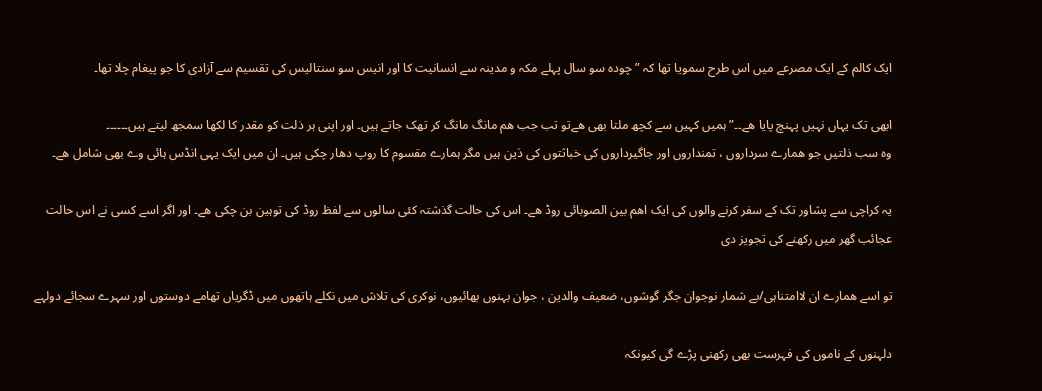ایک کالم کے ایک مصرعے میں اس طرح سمویا تھا کہ ” چودہ سو سال پہلے مکہ و مدینہ سے انسانیت کا اور انیس سو سنتالیس کی تقسیم سے آزادی کا جو پیغام چلا تھا۔

ابھی تک یہاں نہیں پہنچ پایا ھے۔۔” ہمیں کہیں سے کچھ ملتا بھی ھےتو تب جب ھم مانگ مانگ کر تھک جاتے ہیں۔ اور اپنی ہر ذلت کو مقدر کا لکھا سمجھ لیتے ہیں۔۔۔۔۔۔
وہ سب ذلتیں جو ھمارے سرداروں ، تمنداروں اور جاگیرداروں کی خباثتوں کی دَین ہیں مگر ہمارے مقسوم کا روپ دھار چکی ہیں۔ ان میں ایک یہی انڈس ہائی وے بھی شامل ھے۔

یہ کراچی سے پشاور تک کے سفر کرنے والوں کی ایک اھم بین الصوبائی روڈ ھے۔ اس کی حالت گذشتہ کئی سالوں سے لفظ روڈ کی توہین بن چکی ھے۔ اور اگر اسے کسی نے اس حالت عجائب گھر میں رکھنے کی تجویز دی

تو اسے ھمارے ان لاامتناہی/بے شمار نوجوان جگر گوشوں، ضعیف والدین ، جوان بہنوں بھائیوں، نوکری کی تلاش میں نکلے ہاتھوں میں ڈگریاں تھامے دوستوں اور سہرے سجائے دولہے

دلہنوں کے ناموں کی فہرست بھی رکھنی پڑے گی کیونکہ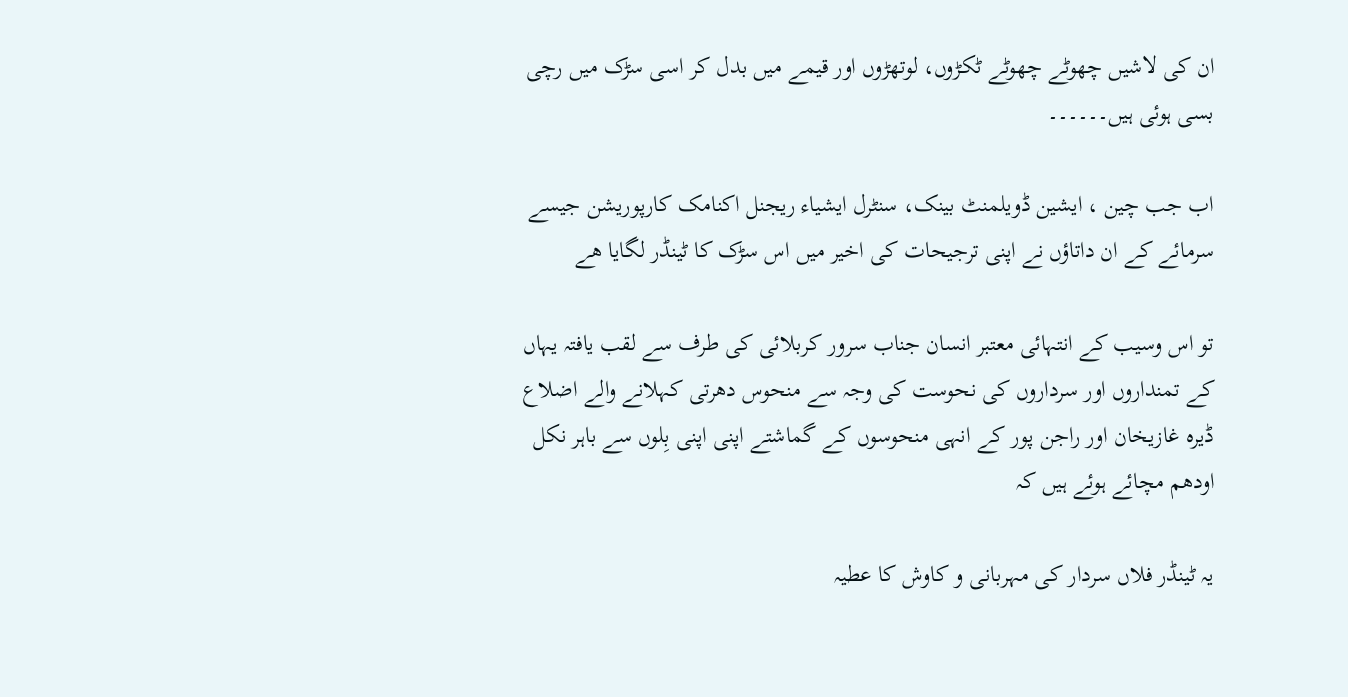ان کی لاشیں چھوٹے چھوٹے ٹکڑوں، لوتھڑوں اور قیمے میں بدل کر اسی سڑک میں رچی بسی ہوئی ہیں۔۔۔۔۔۔

اب جب چین ، ایشین ڈویلمنٹ بینک، سنٹرل ایشیاء ریجنل اکنامک کارپوریشن جیسے سرمائے کے ان داتاؤں نے اپنی ترجیحات کی اخیر میں اس سڑک کا ٹینڈر لگایا ھے

تو اس وسیب کے انتہائی معتبر انسان جناب سرور کربلائی کی طرف سے لقب یافتہ یہاں کے تمنداروں اور سرداروں کی نحوست کی وجہ سے منحوس دھرتی کہلانے والے اضلاع ڈیرہ غازیخان اور راجن پور کے انہی منحوسوں کے گماشتے اپنی اپنی بِلوں سے باہر نکل اودھم مچائے ہوئے ہیں کہ

یہ ٹینڈر فلاں سردار کی مہربانی و کاوش کا عطیہ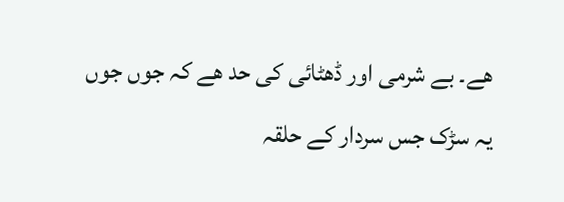ھے۔ بے شرمی اور ڈھٹائی کی حد ھے کہ جوں جوں یہ سڑک جس سردار کے حلقہ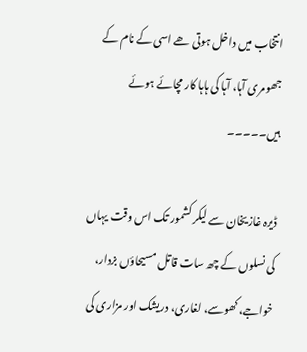انتخاب میں داخل ہوتی ھے اسی کے نام کے جھومری آہا، آہا کی ہاہا کار مچائے ہوئے ہیں۔۔۔۔۔

ڈیرہ غازیخان سے لیکر کشمور تک اس وقت یہاں کی نسلوں کے چھ سات قاتل مسیحاؤں بزدار، خواجے، کھوسے، لغاری، دریشک اور مزاری کی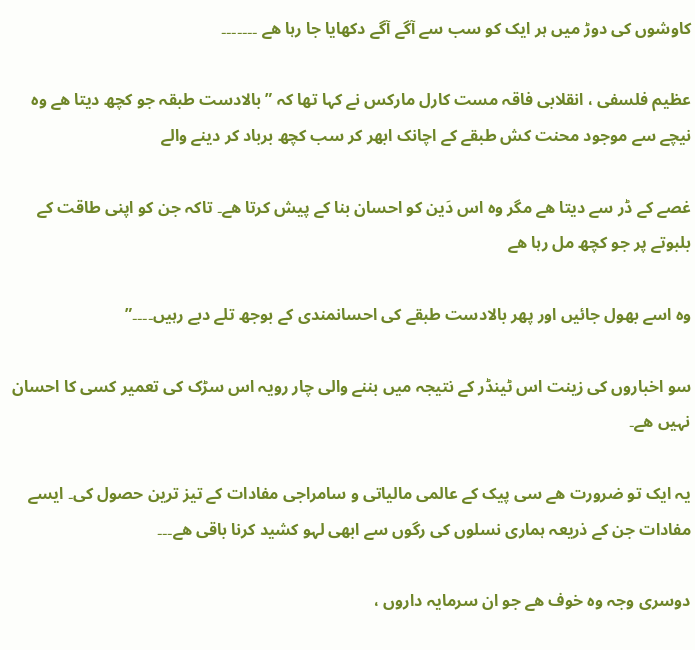کاوشوں کی دوڑ میں ہر ایک کو سب سے آگے آگے دکھایا جا رہا ھے ۔۔۔۔۔۔۔

عظیم فلسفی ، انقلابی فاقہ مست کارل مارکس نے کہا تھا کہ ” بالادست طبقہ جو کچھ دیتا ھے وہ نیچے سے موجود محنت کش طبقے کے اچانک ابھر کر سب کچھ برباد کر دینے والے

غصے کے ڈر سے دیتا ھے مگر وہ اس دَین کو احسان بنا کے پیش کرتا ھے۔ تاکہ جن کو اپنی طاقت کے بلبوتے پر جو کچھ مل رہا ھے

وہ اسے بھول جائیں اور پھر بالادست طبقے کی احسانمندی کے بوجھ تلے دبے رہیں۔۔۔۔”

سو اخباروں کی زینت اس ٹینڈر کے نتیجہ میں بننے والی چار رویہ اس سڑک کی تعمیر کسی کا احسان نہیں ھے۔

یہ ایک تو ضرورت ھے سی پیک کے عالمی مالیاتی و سامراجی مفادات کے تیز ترین حصول کی۔ ایسے مفادات جن کے ذریعہ ہماری نسلوں کی رگوں سے ابھی لہو کشید کرنا باقی ھے۔۔۔

دوسری وجہ وہ خوف ھے جو ان سرمایہ داروں ،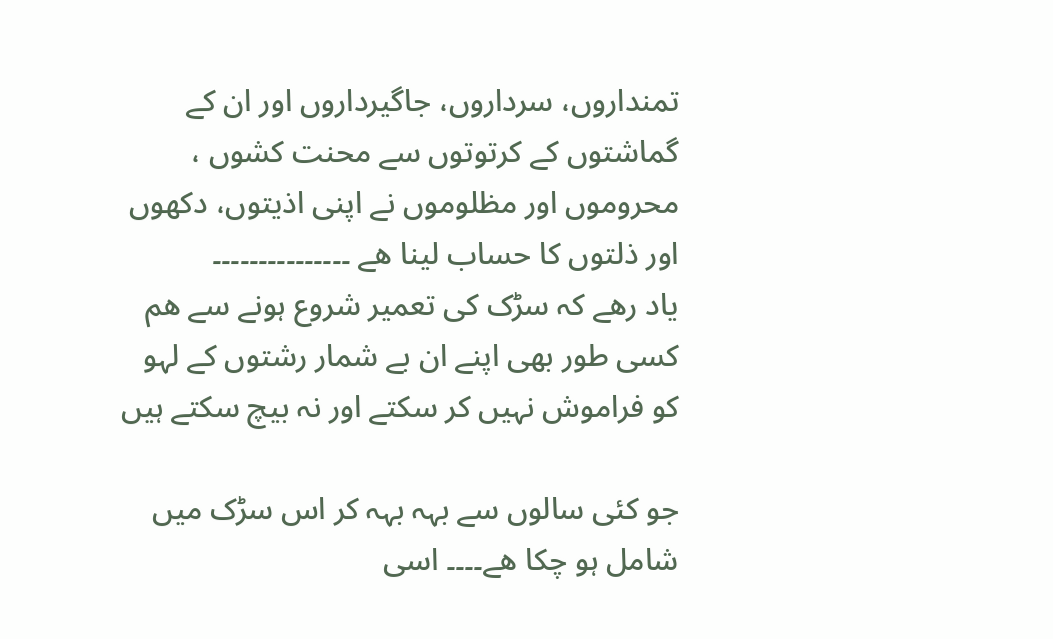تمنداروں، سرداروں، جاگیرداروں اور ان کے گماشتوں کے کرتوتوں سے محنت کشوں ، محروموں اور مظلوموں نے اپنی اذیتوں، دکھوں اور ذلتوں کا حساب لینا ھے ۔۔۔۔۔۔۔۔۔۔۔۔۔۔۔
یاد رھے کہ سڑک کی تعمیر شروع ہونے سے ھم کسی طور بھی اپنے ان بے شمار رشتوں کے لہو کو فراموش نہیں کر سکتے اور نہ بیچ سکتے ہیں

جو کئی سالوں سے بہہ بہہ کر اس سڑک میں شامل ہو چکا ھے۔۔۔۔ اسی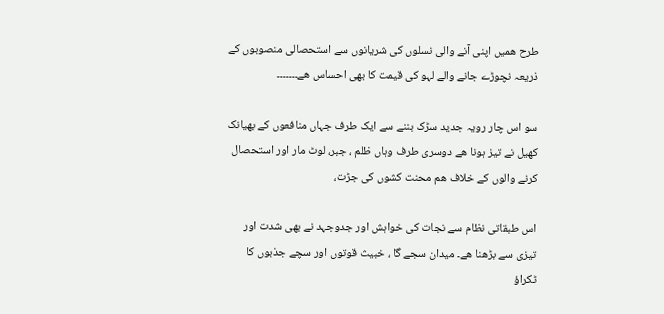طرح ھمیں اپنی آنے والی نسلوں کی شریانوں سے استحصالی منصوبوں کے ذریعہ نچوڑے جانے والے لہو کی قیمت کا بھی احساس ھے۔۔۔۔۔۔۔

سو اس چار رویہ جدید سڑک بننے سے ایک طرف جہاں منافعوں کے بھیانک کھیل نے تیز ہونا ھے دوسری طرف وہاں ظلم ، جبر، لوٹ مار اور استحصال کرنے والوں کے خلاف ھم محنت کشوں کی جڑت،

اس طبقاتی نظام سے نجات کی خواہش اور جدوجہد نے بھی شدت اور تیزی سے بڑھنا ھے۔ میدان سجے گا ، خبیث قوتوں اور سچے جذبوں کا ٹکراؤ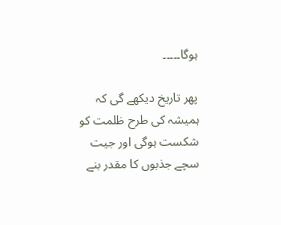ہوگا۔۔۔۔۔

پھر تاریخ دیکھے گی کہ ہمیشہ کی طرح ظلمت کو شکست ہوگی اور جیت سچے جذبوں کا مقدر بنے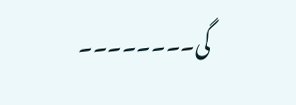گی۔۔۔۔۔۔۔۔